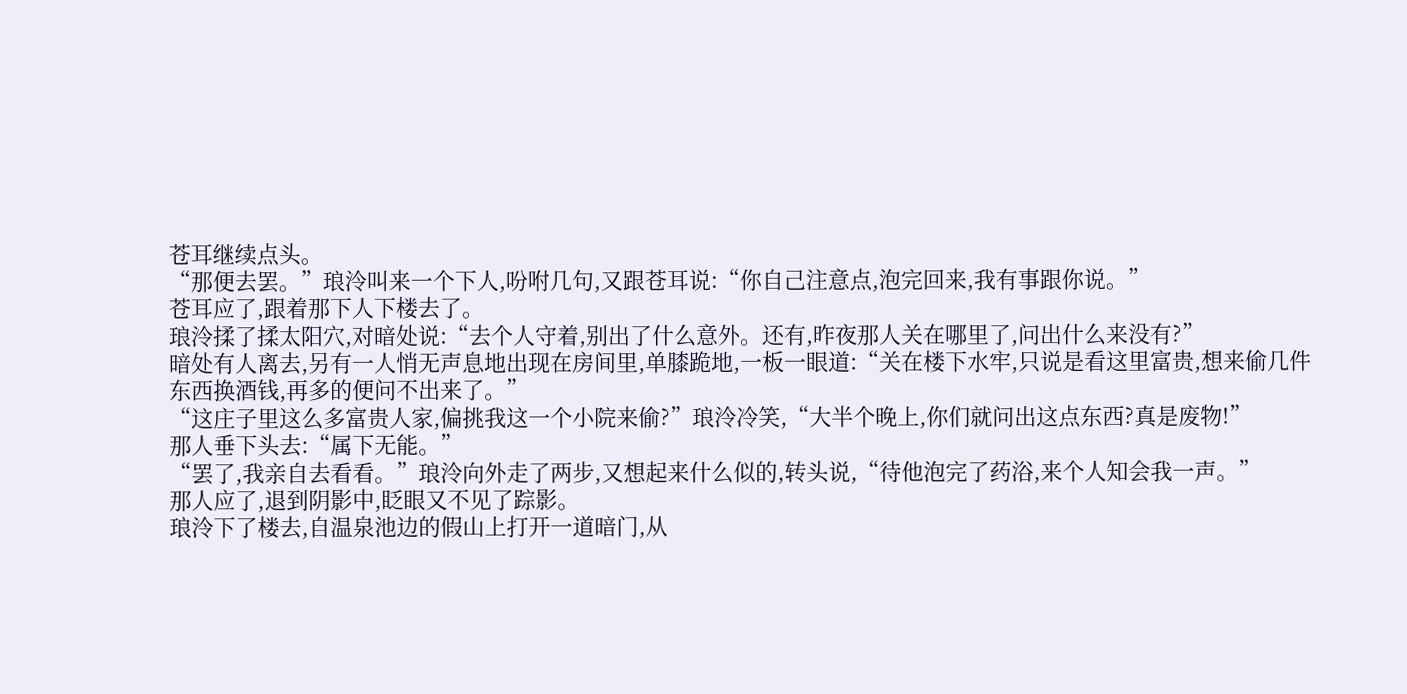苍耳继续点头。
“那便去罢。”琅泠叫来一个下人,吩咐几句,又跟苍耳说:“你自己注意点,泡完回来,我有事跟你说。”
苍耳应了,跟着那下人下楼去了。
琅泠揉了揉太阳穴,对暗处说:“去个人守着,别出了什么意外。还有,昨夜那人关在哪里了,问出什么来没有?”
暗处有人离去,另有一人悄无声息地出现在房间里,单膝跪地,一板一眼道:“关在楼下水牢,只说是看这里富贵,想来偷几件东西换酒钱,再多的便问不出来了。”
“这庄子里这么多富贵人家,偏挑我这一个小院来偷?”琅泠冷笑,“大半个晚上,你们就问出这点东西?真是废物!”
那人垂下头去:“属下无能。”
“罢了,我亲自去看看。”琅泠向外走了两步,又想起来什么似的,转头说,“待他泡完了药浴,来个人知会我一声。”
那人应了,退到阴影中,眨眼又不见了踪影。
琅泠下了楼去,自温泉池边的假山上打开一道暗门,从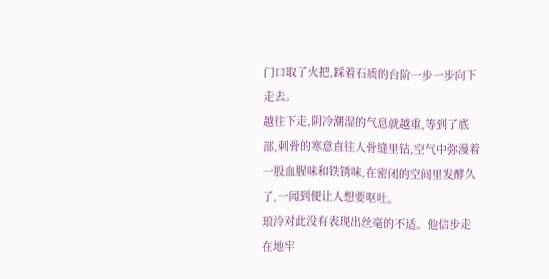门口取了火把,踩着石质的台阶一步一步向下走去。
越往下走,阴冷潮湿的气息就越重,等到了底部,刺骨的寒意直往人骨缝里钻,空气中弥漫着一股血腥味和铁锈味,在密闭的空间里发酵久了,一闻到便让人想要呕吐。
琅泠对此没有表现出丝毫的不适。他信步走在地牢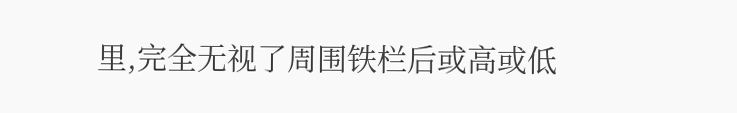里,完全无视了周围铁栏后或高或低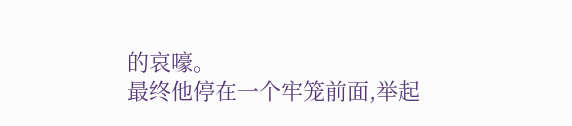的哀嚎。
最终他停在一个牢笼前面,举起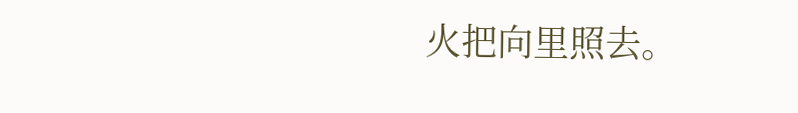火把向里照去。